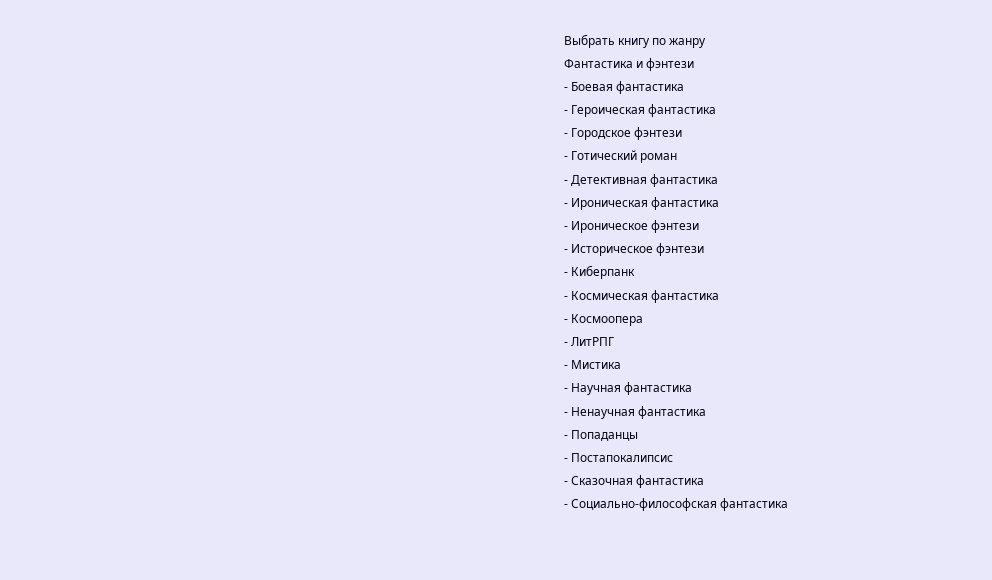Выбрать книгу по жанру
Фантастика и фэнтези
- Боевая фантастика
- Героическая фантастика
- Городское фэнтези
- Готический роман
- Детективная фантастика
- Ироническая фантастика
- Ироническое фэнтези
- Историческое фэнтези
- Киберпанк
- Космическая фантастика
- Космоопера
- ЛитРПГ
- Мистика
- Научная фантастика
- Ненаучная фантастика
- Попаданцы
- Постапокалипсис
- Сказочная фантастика
- Социально-философская фантастика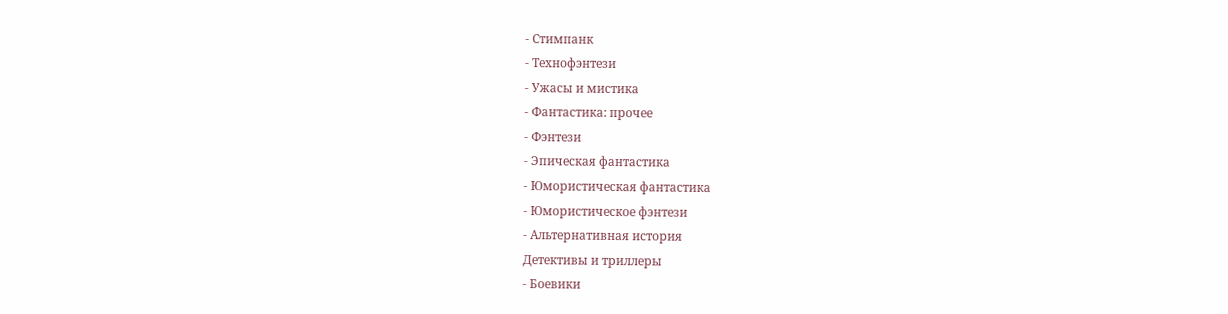- Стимпанк
- Технофэнтези
- Ужасы и мистика
- Фантастика: прочее
- Фэнтези
- Эпическая фантастика
- Юмористическая фантастика
- Юмористическое фэнтези
- Альтернативная история
Детективы и триллеры
- Боевики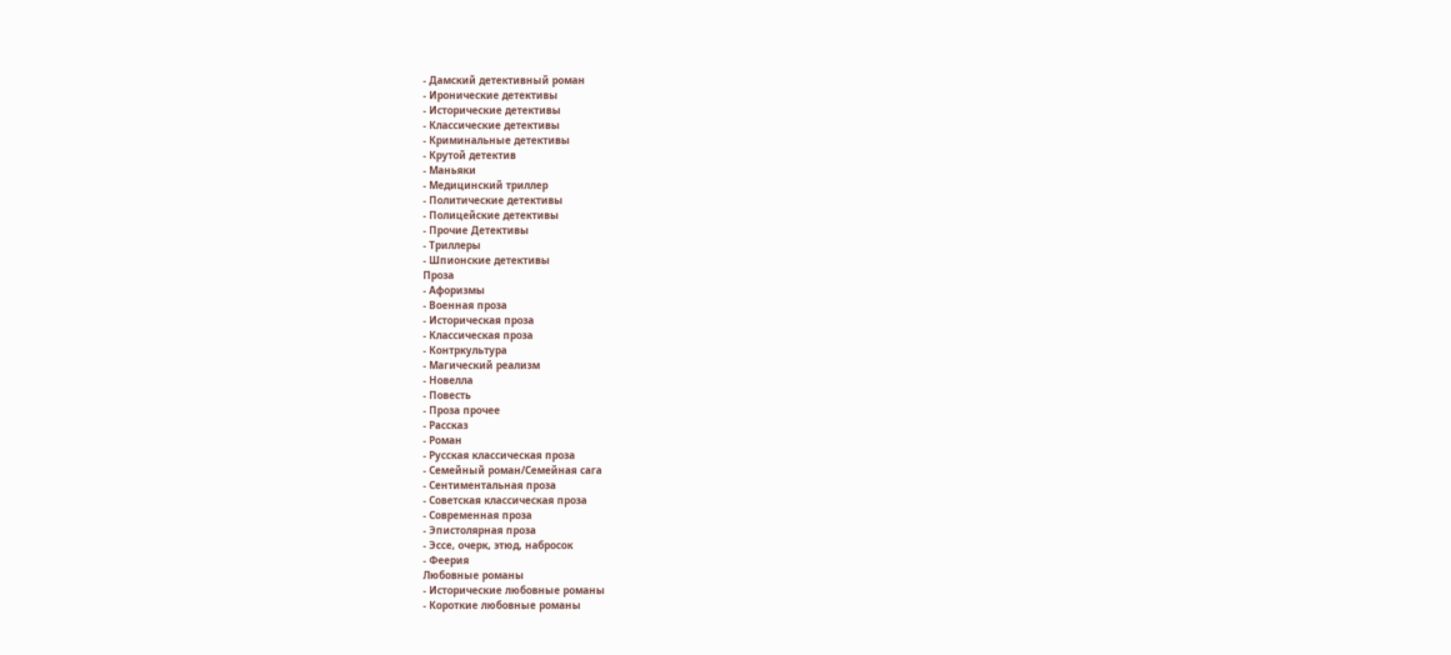- Дамский детективный роман
- Иронические детективы
- Исторические детективы
- Классические детективы
- Криминальные детективы
- Крутой детектив
- Маньяки
- Медицинский триллер
- Политические детективы
- Полицейские детективы
- Прочие Детективы
- Триллеры
- Шпионские детективы
Проза
- Афоризмы
- Военная проза
- Историческая проза
- Классическая проза
- Контркультура
- Магический реализм
- Новелла
- Повесть
- Проза прочее
- Рассказ
- Роман
- Русская классическая проза
- Семейный роман/Семейная сага
- Сентиментальная проза
- Советская классическая проза
- Современная проза
- Эпистолярная проза
- Эссе, очерк, этюд, набросок
- Феерия
Любовные романы
- Исторические любовные романы
- Короткие любовные романы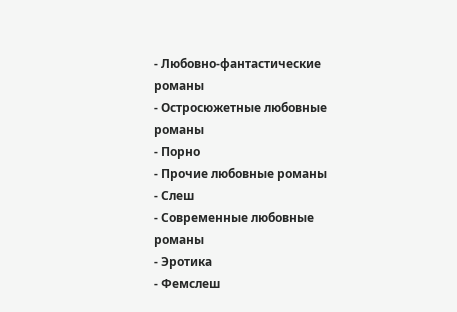- Любовно-фантастические романы
- Остросюжетные любовные романы
- Порно
- Прочие любовные романы
- Слеш
- Современные любовные романы
- Эротика
- Фемслеш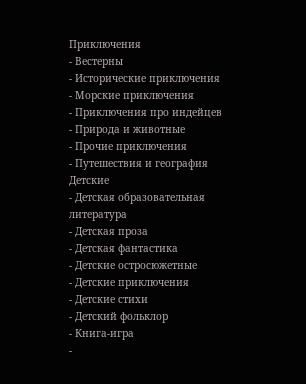Приключения
- Вестерны
- Исторические приключения
- Морские приключения
- Приключения про индейцев
- Природа и животные
- Прочие приключения
- Путешествия и география
Детские
- Детская образовательная литература
- Детская проза
- Детская фантастика
- Детские остросюжетные
- Детские приключения
- Детские стихи
- Детский фольклор
- Книга-игра
-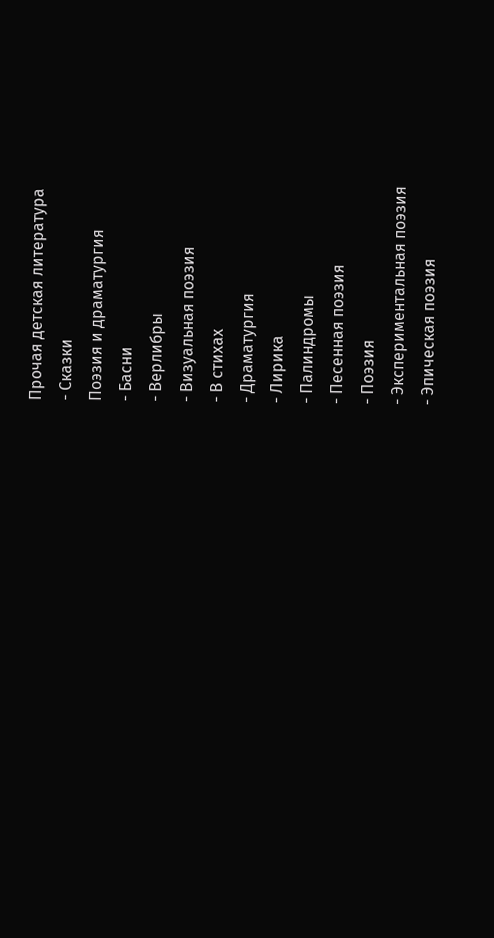Прочая детская литература
- Сказки
Поэзия и драматургия
- Басни
- Верлибры
- Визуальная поэзия
- В стихах
- Драматургия
- Лирика
- Палиндромы
- Песенная поэзия
- Поэзия
- Экспериментальная поэзия
- Эпическая поэзия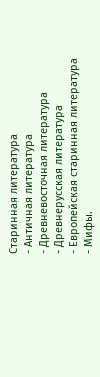Старинная литература
- Античная литература
- Древневосточная литература
- Древнерусская литература
- Европейская старинная литература
- Мифы.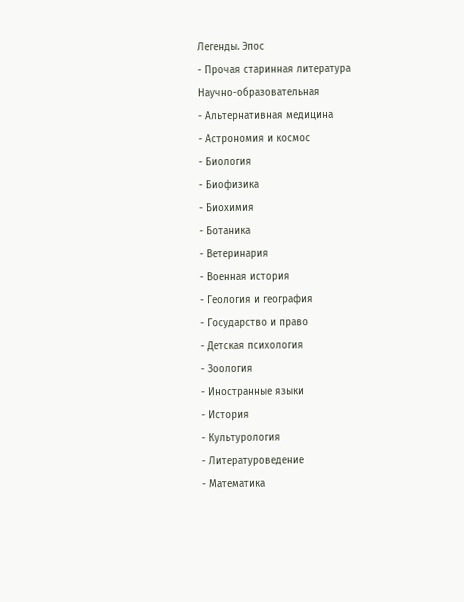Легенды. Эпос
- Прочая старинная литература
Научно-образовательная
- Альтернативная медицина
- Астрономия и космос
- Биология
- Биофизика
- Биохимия
- Ботаника
- Ветеринария
- Военная история
- Геология и география
- Государство и право
- Детская психология
- Зоология
- Иностранные языки
- История
- Культурология
- Литературоведение
- Математика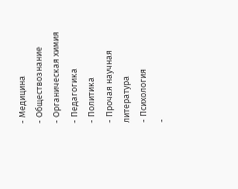- Медицина
- Обществознание
- Органическая химия
- Педагогика
- Политика
- Прочая научная литература
- Психология
-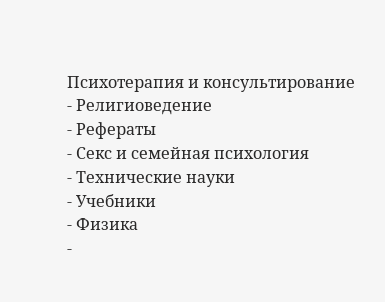Психотерапия и консультирование
- Религиоведение
- Рефераты
- Секс и семейная психология
- Технические науки
- Учебники
- Физика
-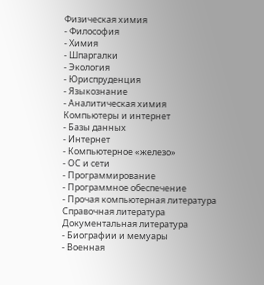Физическая химия
- Философия
- Химия
- Шпаргалки
- Экология
- Юриспруденция
- Языкознание
- Аналитическая химия
Компьютеры и интернет
- Базы данных
- Интернет
- Компьютерное «железо»
- ОС и сети
- Программирование
- Программное обеспечение
- Прочая компьютерная литература
Справочная литература
Документальная литература
- Биографии и мемуары
- Военная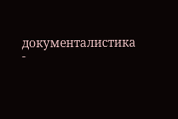документалистика
-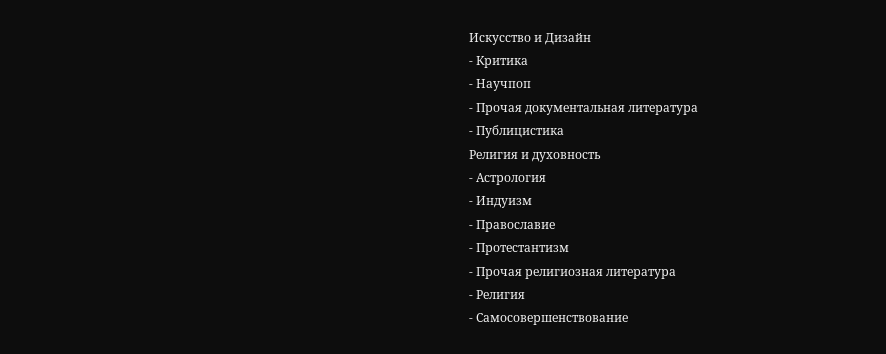Искусство и Дизайн
- Критика
- Научпоп
- Прочая документальная литература
- Публицистика
Религия и духовность
- Астрология
- Индуизм
- Православие
- Протестантизм
- Прочая религиозная литература
- Религия
- Самосовершенствование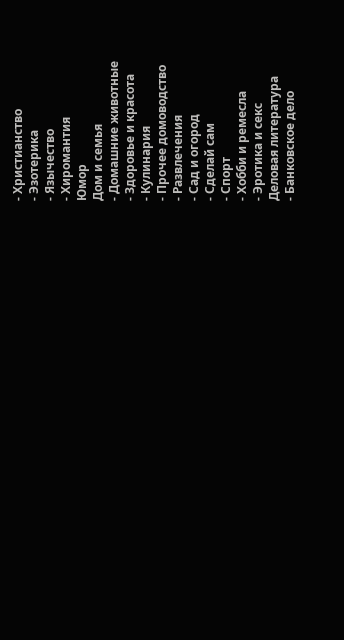- Христианство
- Эзотерика
- Язычество
- Хиромантия
Юмор
Дом и семья
- Домашние животные
- Здоровье и красота
- Кулинария
- Прочее домоводство
- Развлечения
- Сад и огород
- Сделай сам
- Спорт
- Хобби и ремесла
- Эротика и секс
Деловая литература
- Банковское дело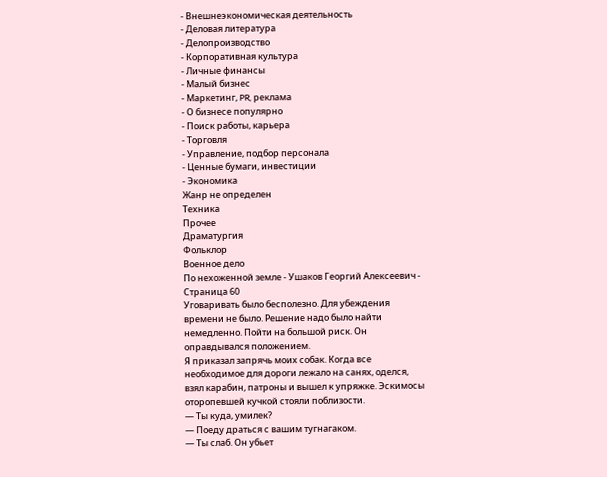- Внешнеэкономическая деятельность
- Деловая литература
- Делопроизводство
- Корпоративная культура
- Личные финансы
- Малый бизнес
- Маркетинг, PR, реклама
- О бизнесе популярно
- Поиск работы, карьера
- Торговля
- Управление, подбор персонала
- Ценные бумаги, инвестиции
- Экономика
Жанр не определен
Техника
Прочее
Драматургия
Фольклор
Военное дело
По нехоженной земле - Ушаков Георгий Алексеевич - Страница 60
Уговаривать было бесполезно. Для убеждения времени не было. Решение надо было найти немедленно. Пойти на большой риск. Он оправдывался положением.
Я приказал запрячь моих собак. Когда все необходимое для дороги лежало на санях, оделся, взял карабин, патроны и вышел к упряжке. Эскимосы оторопевшей кучкой стояли поблизости.
— Ты куда, умилек?
— Поеду драться с вашим тугнагаком.
— Ты слаб. Он убьет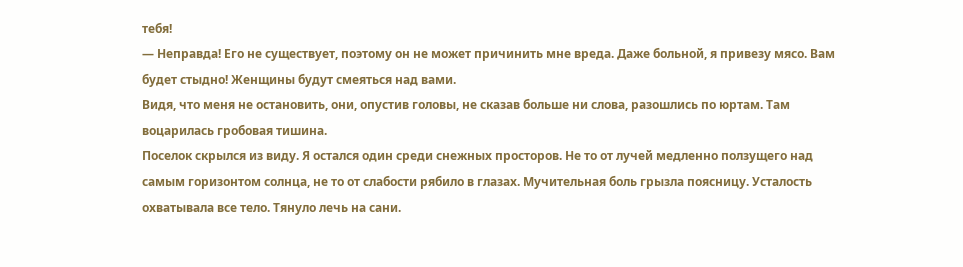тебя!
— Неправда! Его не существует, поэтому он не может причинить мне вреда. Даже больной, я привезу мясо. Вам будет стыдно! Женщины будут смеяться над вами.
Видя, что меня не остановить, они, опустив головы, не сказав больше ни слова, разошлись по юртам. Там воцарилась гробовая тишина.
Поселок скрылся из виду. Я остался один среди снежных просторов. Не то от лучей медленно ползущего над самым горизонтом солнца, не то от слабости рябило в глазах. Мучительная боль грызла поясницу. Усталость охватывала все тело. Тянуло лечь на сани.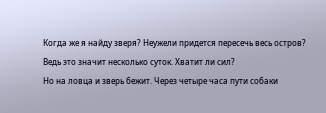Когда же я найду зверя? Неужели придется пересечь весь остров? Ведь это значит несколько суток. Хватит ли сил?
Но на ловца и зверь бежит. Через четыре часа пути собаки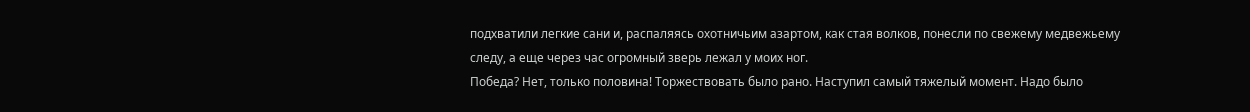подхватили легкие сани и, распаляясь охотничьим азартом, как стая волков, понесли по свежему медвежьему следу, а еще через час огромный зверь лежал у моих ног.
Победа? Нет, только половина! Торжествовать было рано. Наступил самый тяжелый момент. Надо было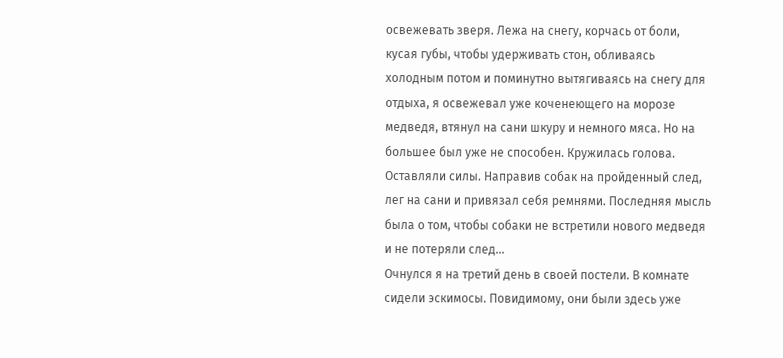освежевать зверя. Лежа на снегу, корчась от боли, кусая губы, чтобы удерживать стон, обливаясь холодным потом и поминутно вытягиваясь на снегу для отдыха, я освежевал уже коченеющего на морозе медведя, втянул на сани шкуру и немного мяса. Но на большее был уже не способен. Кружилась голова. Оставляли силы. Направив собак на пройденный след, лег на сани и привязал себя ремнями. Последняя мысль была о том, чтобы собаки не встретили нового медведя и не потеряли след…
Очнулся я на третий день в своей постели. В комнате сидели эскимосы. Повидимому, они были здесь уже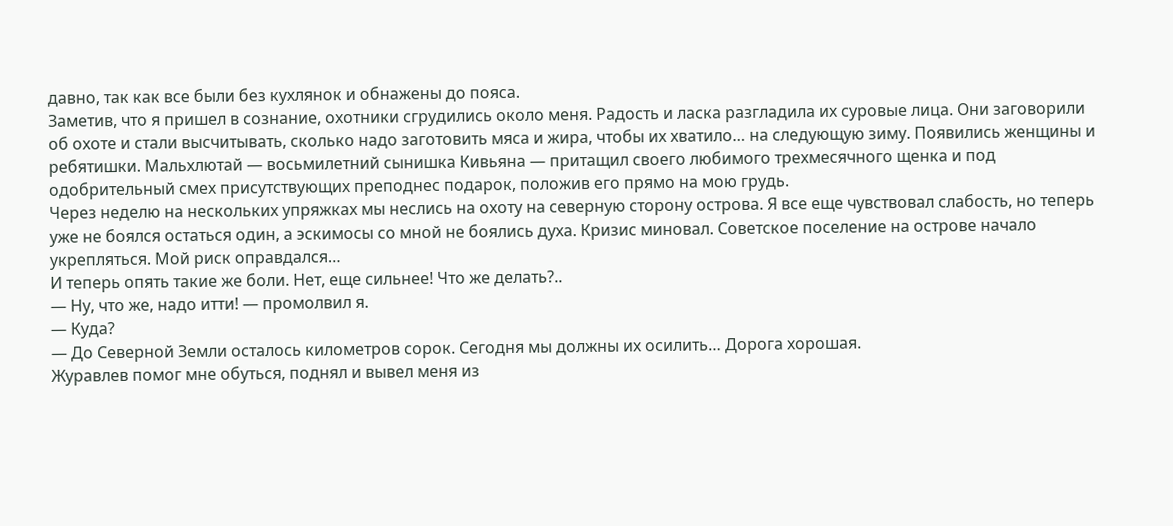давно, так как все были без кухлянок и обнажены до пояса.
Заметив, что я пришел в сознание, охотники сгрудились около меня. Радость и ласка разгладила их суровые лица. Они заговорили об охоте и стали высчитывать, сколько надо заготовить мяса и жира, чтобы их хватило… на следующую зиму. Появились женщины и ребятишки. Мальхлютай — восьмилетний сынишка Кивьяна — притащил своего любимого трехмесячного щенка и под одобрительный смех присутствующих преподнес подарок, положив его прямо на мою грудь.
Через неделю на нескольких упряжках мы неслись на охоту на северную сторону острова. Я все еще чувствовал слабость, но теперь уже не боялся остаться один, а эскимосы со мной не боялись духа. Кризис миновал. Советское поселение на острове начало укрепляться. Мой риск оправдался…
И теперь опять такие же боли. Нет, еще сильнее! Что же делать?..
— Ну, что же, надо итти! — промолвил я.
— Куда?
— До Северной Земли осталось километров сорок. Сегодня мы должны их осилить… Дорога хорошая.
Журавлев помог мне обуться, поднял и вывел меня из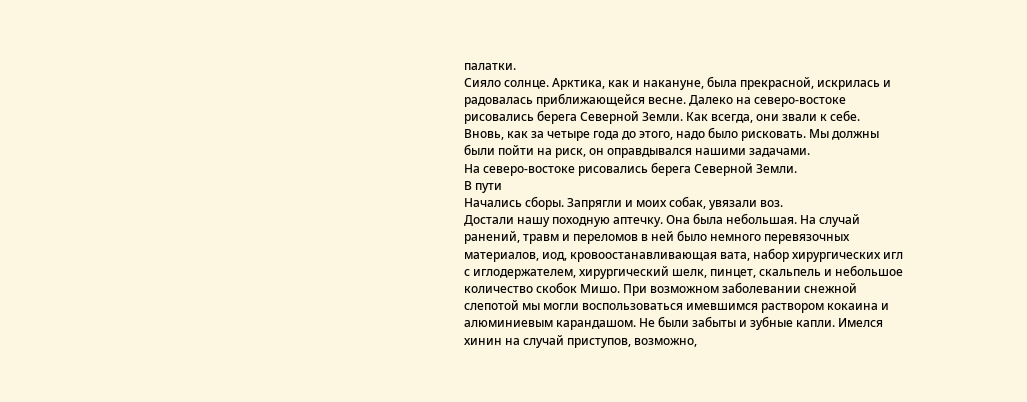палатки.
Сияло солнце. Арктика, как и накануне, была прекрасной, искрилась и радовалась приближающейся весне. Далеко на северо-востоке рисовались берега Северной Земли. Как всегда, они звали к себе.
Вновь, как за четыре года до этого, надо было рисковать. Мы должны были пойти на риск, он оправдывался нашими задачами.
На северо-востоке рисовались берега Северной Земли.
В пути
Начались сборы. Запрягли и моих собак, увязали воз.
Достали нашу походную аптечку. Она была небольшая. На случай ранений, травм и переломов в ней было немного перевязочных материалов, иод, кровоостанавливающая вата, набор хирургических игл с иглодержателем, хирургический шелк, пинцет, скальпель и небольшое количество скобок Мишо. При возможном заболевании снежной слепотой мы могли воспользоваться имевшимся раствором кокаина и алюминиевым карандашом. Не были забыты и зубные капли. Имелся хинин на случай приступов, возможно,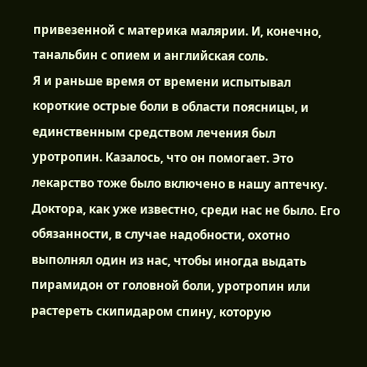привезенной с материка малярии. И, конечно, танальбин с опием и английская соль.
Я и раньше время от времени испытывал короткие острые боли в области поясницы, и единственным средством лечения был уротропин. Казалось, что он помогает. Это лекарство тоже было включено в нашу аптечку.
Доктора, как уже известно, среди нас не было. Его обязанности, в случае надобности, охотно выполнял один из нас, чтобы иногда выдать пирамидон от головной боли, уротропин или растереть скипидаром спину, которую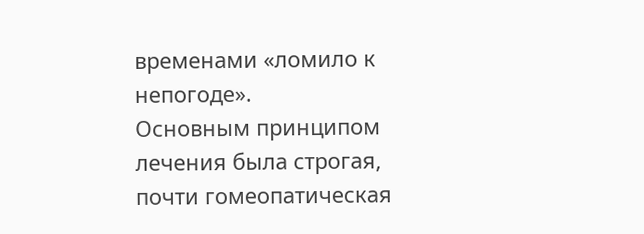временами «ломило к непогоде».
Основным принципом лечения была строгая, почти гомеопатическая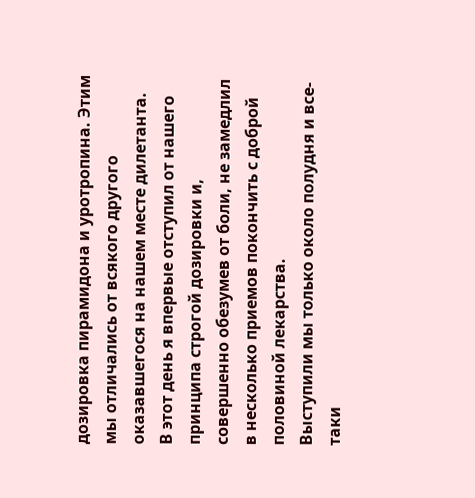дозировка пирамидона и уротропина. Этим мы отличались от всякого другого оказавшегося на нашем месте дилетанта.
В этот день я впервые отступил от нашего принципа строгой дозировки и, совершенно обезумев от боли, не замедлил в несколько приемов покончить с доброй половиной лекарства.
Выступили мы только около полудня и все-таки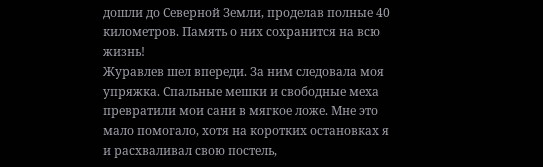дошли до Северной Земли, проделав полные 40 километров. Память о них сохранится на всю жизнь!
Журавлев шел впереди. За ним следовала моя упряжка. Спальные мешки и свободные меха превратили мои сани в мягкое ложе. Мне это мало помогало, хотя на коротких остановках я и расхваливал свою постель,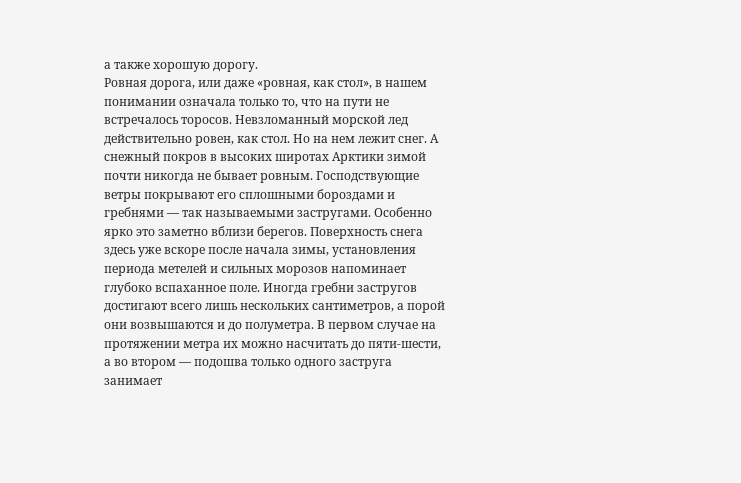а также хорошую дорогу.
Ровная дорога, или даже «ровная, как стол», в нашем понимании означала только то, что на пути не встречалось торосов. Невзломанный морской лед действительно ровен, как стол. Но на нем лежит снег. А снежный покров в высоких широтах Арктики зимой почти никогда не бывает ровным. Господствующие ветры покрывают его сплошными бороздами и гребнями — так называемыми застругами. Особенно ярко это заметно вблизи берегов. Поверхность снега здесь уже вскоре после начала зимы, установления периода метелей и сильных морозов напоминает глубоко вспаханное поле. Иногда гребни застругов достигают всего лишь нескольких сантиметров, а порой они возвышаются и до полуметра. В первом случае на протяжении метра их можно насчитать до пяти-шести, а во втором — подошва только одного заструга занимает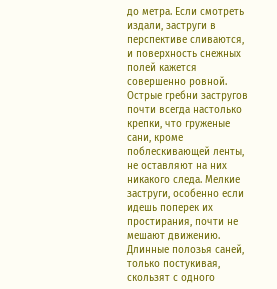до метра. Если смотреть издали, заструги в перспективе сливаются, и поверхность снежных полей кажется совершенно ровной. Острые гребни застругов почти всегда настолько крепки, что груженые сани, кроме поблескивающей ленты, не оставляют на них никакого следа. Мелкие заструги, особенно если идешь поперек их простирания, почти не мешают движению. Длинные полозья саней, только постукивая, скользят с одного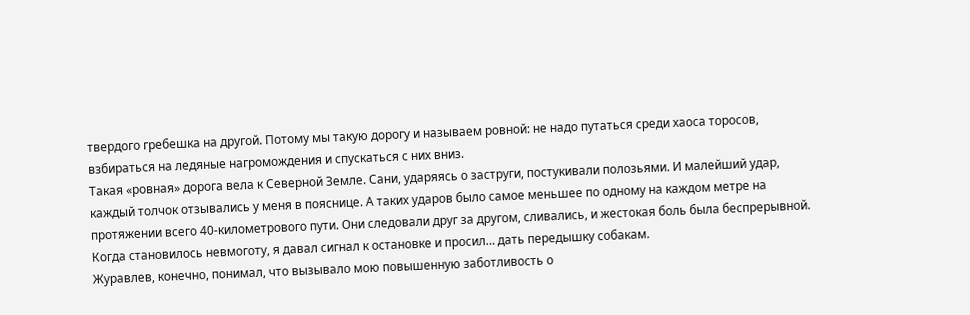твердого гребешка на другой. Потому мы такую дорогу и называем ровной: не надо путаться среди хаоса торосов, взбираться на ледяные нагромождения и спускаться с них вниз.
Такая «ровная» дорога вела к Северной Земле. Сани, ударяясь о заструги, постукивали полозьями. И малейший удар, каждый толчок отзывались у меня в пояснице. А таких ударов было самое меньшее по одному на каждом метре на протяжении всего 40-километрового пути. Они следовали друг за другом, сливались, и жестокая боль была беспрерывной.
Когда становилось невмоготу, я давал сигнал к остановке и просил… дать передышку собакам.
Журавлев, конечно, понимал, что вызывало мою повышенную заботливость о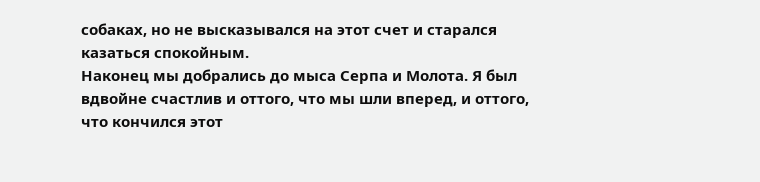собаках, но не высказывался на этот счет и старался казаться спокойным.
Наконец мы добрались до мыса Серпа и Молота. Я был вдвойне счастлив и оттого, что мы шли вперед, и оттого, что кончился этот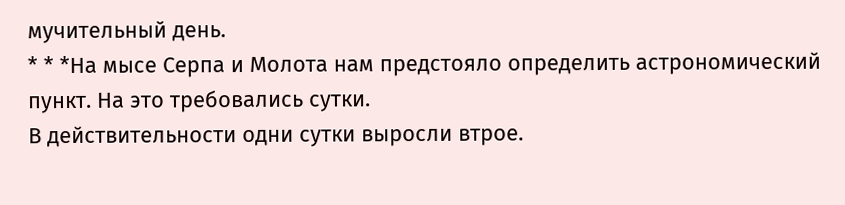мучительный день.
* * *На мысе Серпа и Молота нам предстояло определить астрономический пункт. На это требовались сутки.
В действительности одни сутки выросли втрое.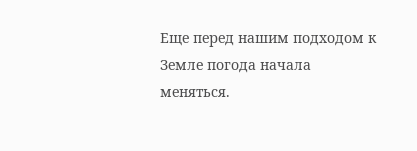Еще перед нашим подходом к Земле погода начала меняться.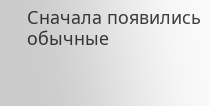Сначала появились обычные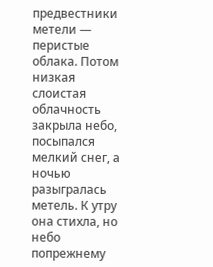предвестники метели — перистые облака. Потом низкая слоистая облачность закрыла небо, посыпался мелкий снег, а ночью разыгралась метель. К утру она стихла, но небо попрежнему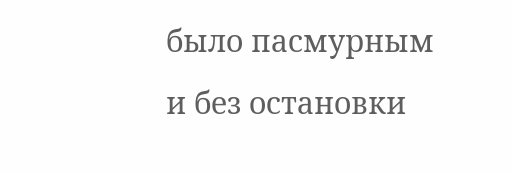было пасмурным и без остановки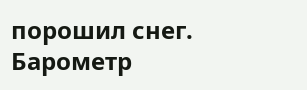порошил снег. Барометр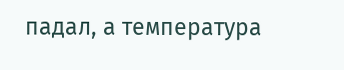падал, а температура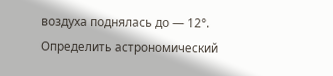воздуха поднялась до — 12°. Определить астрономический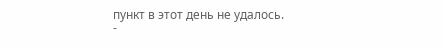пункт в этот день не удалось.
-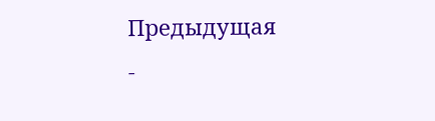Предыдущая
-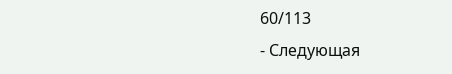60/113
- Следующая